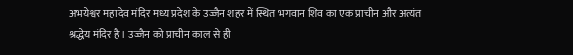अभयेश्वर महादेव मंदिर मध्य प्रदेश के उज्जैन शहर में स्थित भगवान शिव का एक प्राचीन और अत्यंत श्रद्धेय मंदिर है। उज्जैन को प्राचीन काल से ही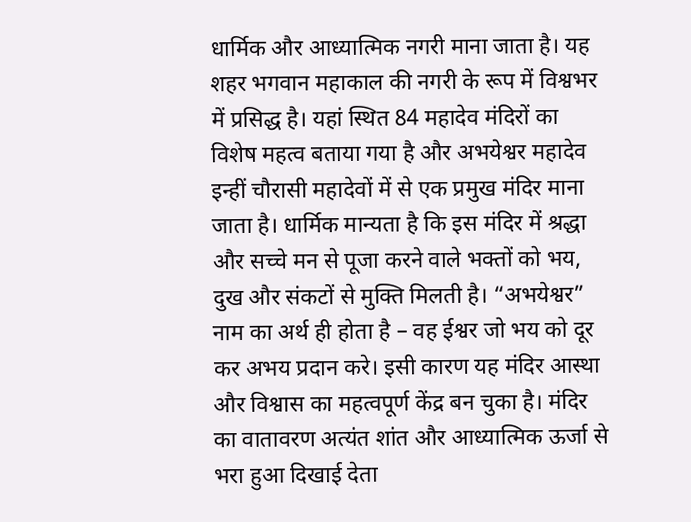धार्मिक और आध्यात्मिक नगरी माना जाता है। यह शहर भगवान महाकाल की नगरी के रूप में विश्वभर में प्रसिद्ध है। यहां स्थित 84 महादेव मंदिरों का विशेष महत्व बताया गया है और अभयेश्वर महादेव इन्हीं चौरासी महादेवों में से एक प्रमुख मंदिर माना जाता है। धार्मिक मान्यता है कि इस मंदिर में श्रद्धा और सच्चे मन से पूजा करने वाले भक्तों को भय, दुख और संकटों से मुक्ति मिलती है। “अभयेश्वर” नाम का अर्थ ही होता है – वह ईश्वर जो भय को दूर कर अभय प्रदान करे। इसी कारण यह मंदिर आस्था और विश्वास का महत्वपूर्ण केंद्र बन चुका है। मंदिर का वातावरण अत्यंत शांत और आध्यात्मिक ऊर्जा से भरा हुआ दिखाई देता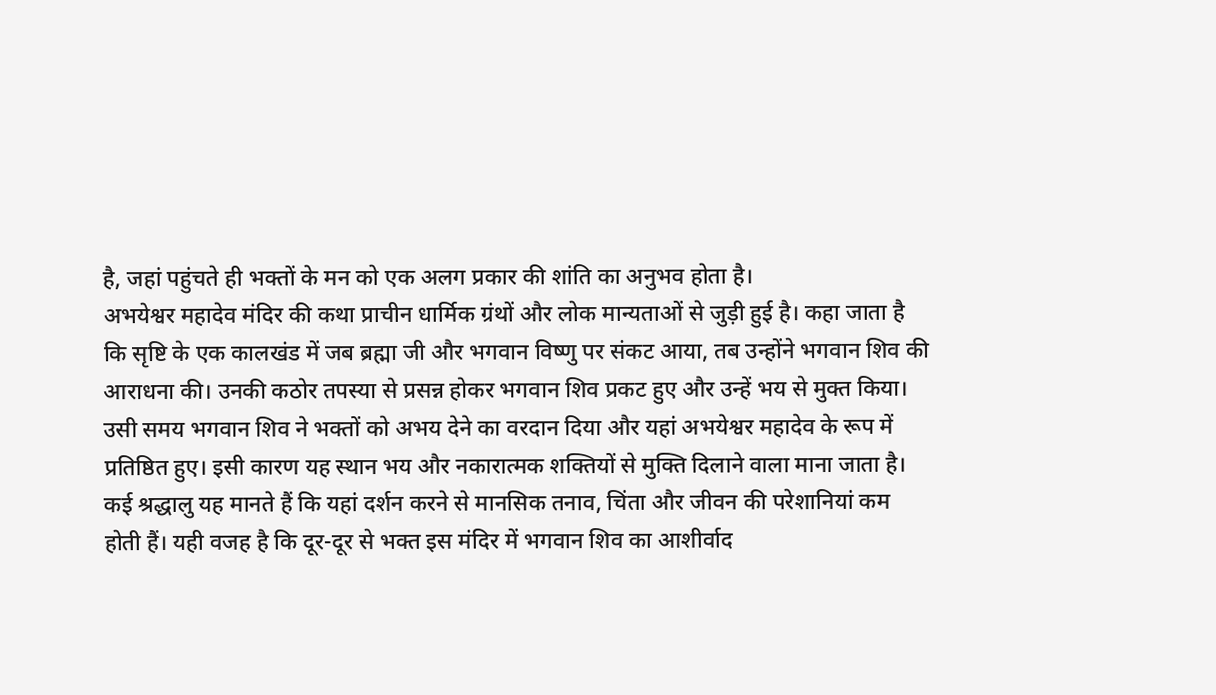है, जहां पहुंचते ही भक्तों के मन को एक अलग प्रकार की शांति का अनुभव होता है।
अभयेश्वर महादेव मंदिर की कथा प्राचीन धार्मिक ग्रंथों और लोक मान्यताओं से जुड़ी हुई है। कहा जाता है कि सृष्टि के एक कालखंड में जब ब्रह्मा जी और भगवान विष्णु पर संकट आया, तब उन्होंने भगवान शिव की आराधना की। उनकी कठोर तपस्या से प्रसन्न होकर भगवान शिव प्रकट हुए और उन्हें भय से मुक्त किया। उसी समय भगवान शिव ने भक्तों को अभय देने का वरदान दिया और यहां अभयेश्वर महादेव के रूप में प्रतिष्ठित हुए। इसी कारण यह स्थान भय और नकारात्मक शक्तियों से मुक्ति दिलाने वाला माना जाता है। कई श्रद्धालु यह मानते हैं कि यहां दर्शन करने से मानसिक तनाव, चिंता और जीवन की परेशानियां कम होती हैं। यही वजह है कि दूर-दूर से भक्त इस मंदिर में भगवान शिव का आशीर्वाद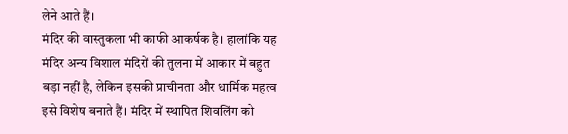लेने आते हैं।
मंदिर की वास्तुकला भी काफी आकर्षक है। हालांकि यह मंदिर अन्य विशाल मंदिरों की तुलना में आकार में बहुत बड़ा नहीं है, लेकिन इसकी प्राचीनता और धार्मिक महत्व इसे विशेष बनाते हैं। मंदिर में स्थापित शिवलिंग को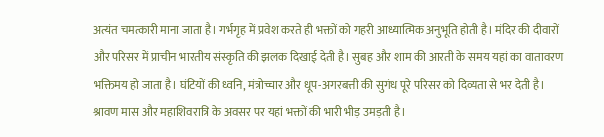अत्यंत चमत्कारी माना जाता है। गर्भगृह में प्रवेश करते ही भक्तों को गहरी आध्यात्मिक अनुभूति होती है। मंदिर की दीवारों और परिसर में प्राचीन भारतीय संस्कृति की झलक दिखाई देती है। सुबह और शाम की आरती के समय यहां का वातावरण भक्तिमय हो जाता है। घंटियों की ध्वनि, मंत्रोच्चार और धूप-अगरबत्ती की सुगंध पूरे परिसर को दिव्यता से भर देती है। श्रावण मास और महाशिवरात्रि के अवसर पर यहां भक्तों की भारी भीड़ उमड़ती है।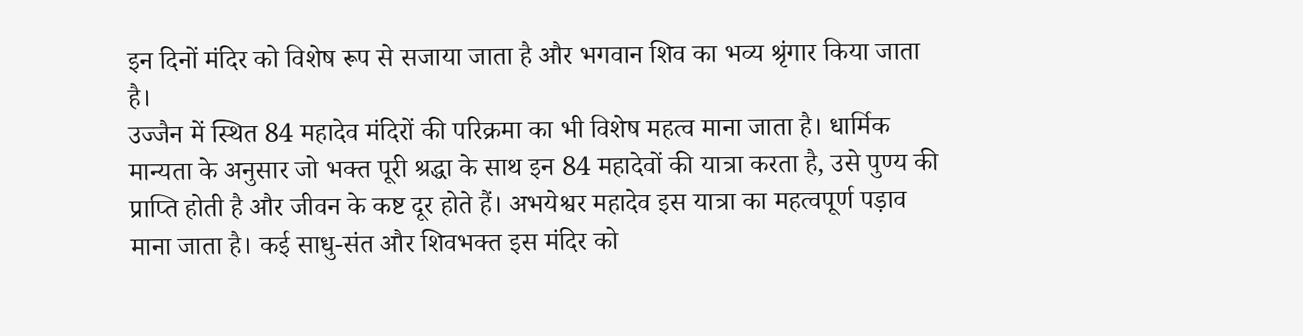इन दिनों मंदिर को विशेष रूप से सजाया जाता है और भगवान शिव का भव्य श्रृंगार किया जाता है।
उज्जैन में स्थित 84 महादेव मंदिरों की परिक्रमा का भी विशेष महत्व माना जाता है। धार्मिक मान्यता के अनुसार जो भक्त पूरी श्रद्धा के साथ इन 84 महादेवों की यात्रा करता है, उसे पुण्य की प्राप्ति होती है और जीवन के कष्ट दूर होते हैं। अभयेश्वर महादेव इस यात्रा का महत्वपूर्ण पड़ाव माना जाता है। कई साधु-संत और शिवभक्त इस मंदिर को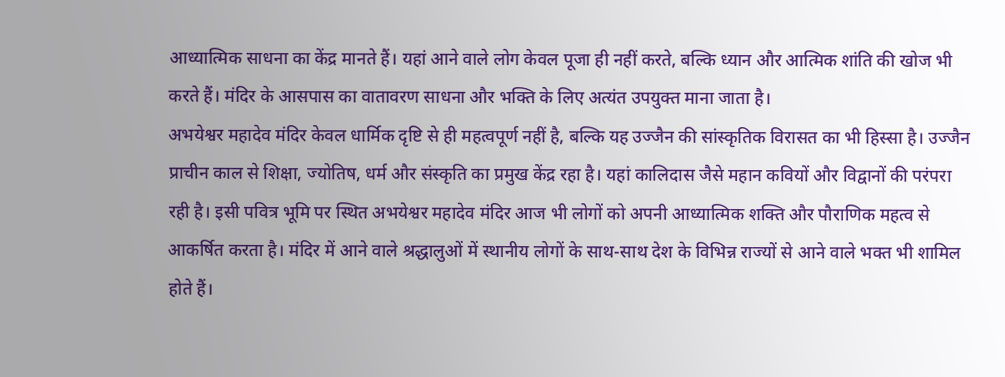आध्यात्मिक साधना का केंद्र मानते हैं। यहां आने वाले लोग केवल पूजा ही नहीं करते, बल्कि ध्यान और आत्मिक शांति की खोज भी करते हैं। मंदिर के आसपास का वातावरण साधना और भक्ति के लिए अत्यंत उपयुक्त माना जाता है।
अभयेश्वर महादेव मंदिर केवल धार्मिक दृष्टि से ही महत्वपूर्ण नहीं है, बल्कि यह उज्जैन की सांस्कृतिक विरासत का भी हिस्सा है। उज्जैन प्राचीन काल से शिक्षा, ज्योतिष, धर्म और संस्कृति का प्रमुख केंद्र रहा है। यहां कालिदास जैसे महान कवियों और विद्वानों की परंपरा रही है। इसी पवित्र भूमि पर स्थित अभयेश्वर महादेव मंदिर आज भी लोगों को अपनी आध्यात्मिक शक्ति और पौराणिक महत्व से आकर्षित करता है। मंदिर में आने वाले श्रद्धालुओं में स्थानीय लोगों के साथ-साथ देश के विभिन्न राज्यों से आने वाले भक्त भी शामिल होते हैं।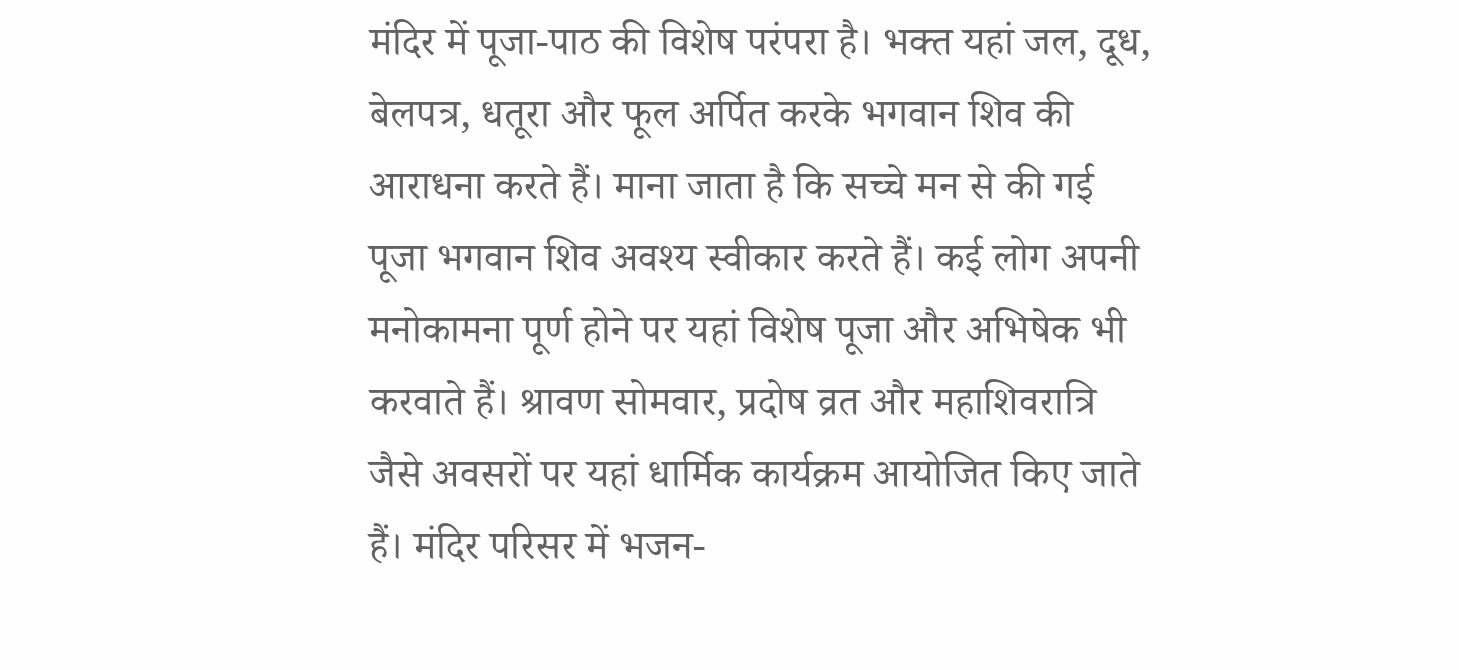मंदिर में पूजा-पाठ की विशेष परंपरा है। भक्त यहां जल, दूध, बेलपत्र, धतूरा और फूल अर्पित करके भगवान शिव की आराधना करते हैं। माना जाता है कि सच्चे मन से की गई पूजा भगवान शिव अवश्य स्वीकार करते हैं। कई लोग अपनी मनोकामना पूर्ण होने पर यहां विशेष पूजा और अभिषेक भी करवाते हैं। श्रावण सोमवार, प्रदोष व्रत और महाशिवरात्रि जैसे अवसरों पर यहां धार्मिक कार्यक्रम आयोजित किए जाते हैं। मंदिर परिसर में भजन-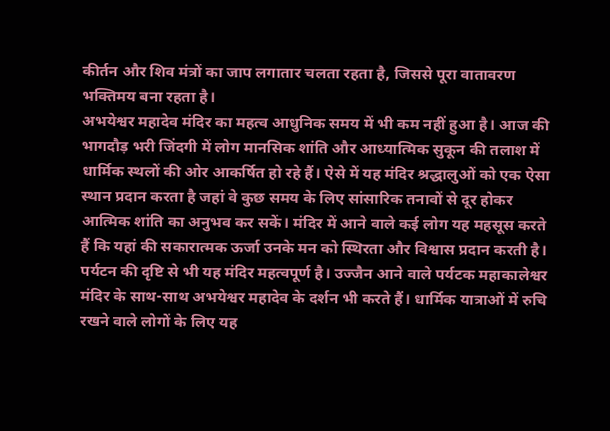कीर्तन और शिव मंत्रों का जाप लगातार चलता रहता है, जिससे पूरा वातावरण भक्तिमय बना रहता है।
अभयेश्वर महादेव मंदिर का महत्व आधुनिक समय में भी कम नहीं हुआ है। आज की भागदौड़ भरी जिंदगी में लोग मानसिक शांति और आध्यात्मिक सुकून की तलाश में धार्मिक स्थलों की ओर आकर्षित हो रहे हैं। ऐसे में यह मंदिर श्रद्धालुओं को एक ऐसा स्थान प्रदान करता है जहां वे कुछ समय के लिए सांसारिक तनावों से दूर होकर आत्मिक शांति का अनुभव कर सकें। मंदिर में आने वाले कई लोग यह महसूस करते हैं कि यहां की सकारात्मक ऊर्जा उनके मन को स्थिरता और विश्वास प्रदान करती है।
पर्यटन की दृष्टि से भी यह मंदिर महत्वपूर्ण है। उज्जैन आने वाले पर्यटक महाकालेश्वर मंदिर के साथ-साथ अभयेश्वर महादेव के दर्शन भी करते हैं। धार्मिक यात्राओं में रुचि रखने वाले लोगों के लिए यह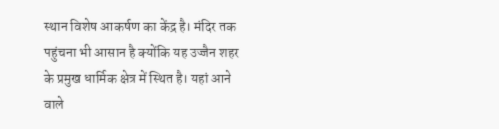स्थान विशेष आकर्षण का केंद्र है। मंदिर तक पहुंचना भी आसान है क्योंकि यह उज्जैन शहर के प्रमुख धार्मिक क्षेत्र में स्थित है। यहां आने वाले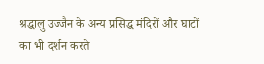श्रद्धालु उज्जैन के अन्य प्रसिद्ध मंदिरों और घाटों का भी दर्शन करते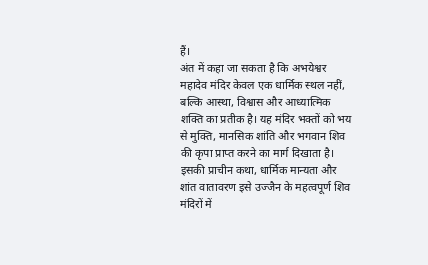हैं।
अंत में कहा जा सकता है कि अभयेश्वर महादेव मंदिर केवल एक धार्मिक स्थल नहीं, बल्कि आस्था, विश्वास और आध्यात्मिक शक्ति का प्रतीक है। यह मंदिर भक्तों को भय से मुक्ति, मानसिक शांति और भगवान शिव की कृपा प्राप्त करने का मार्ग दिखाता है। इसकी प्राचीन कथा, धार्मिक मान्यता और शांत वातावरण इसे उज्जैन के महत्वपूर्ण शिव मंदिरों में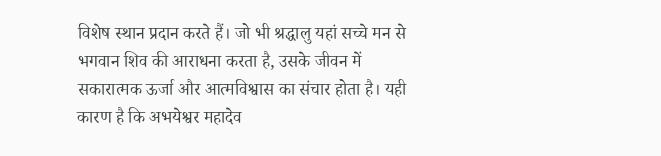विशेष स्थान प्रदान करते हैं। जो भी श्रद्धालु यहां सच्चे मन से भगवान शिव की आराधना करता है, उसके जीवन में सकारात्मक ऊर्जा और आत्मविश्वास का संचार होता है। यही कारण है कि अभयेश्वर महादेव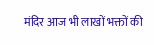मंदिर आज भी लाखों भक्तों की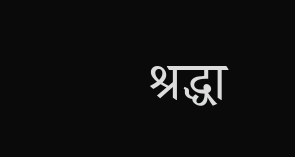श्रद्धा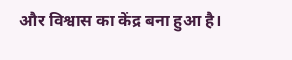और विश्वास का केंद्र बना हुआ है।